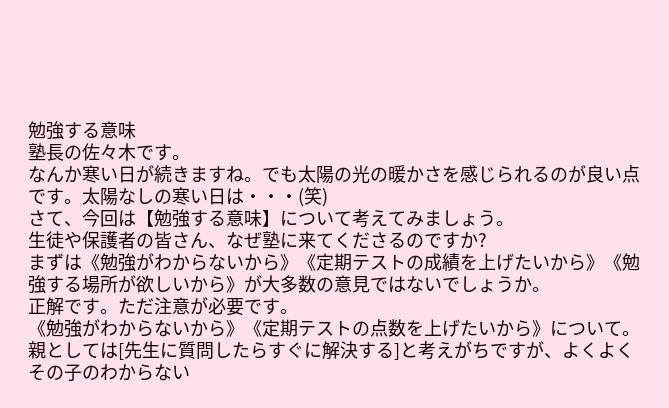勉強する意味
塾長の佐々木です。
なんか寒い日が続きますね。でも太陽の光の暖かさを感じられるのが良い点です。太陽なしの寒い日は・・・(笑)
さて、今回は【勉強する意味】について考えてみましょう。
生徒や保護者の皆さん、なぜ塾に来てくださるのですか?
まずは《勉強がわからないから》《定期テストの成績を上げたいから》《勉強する場所が欲しいから》が大多数の意見ではないでしょうか。
正解です。ただ注意が必要です。
《勉強がわからないから》《定期テストの点数を上げたいから》について。親としては[先生に質問したらすぐに解決する]と考えがちですが、よくよくその子のわからない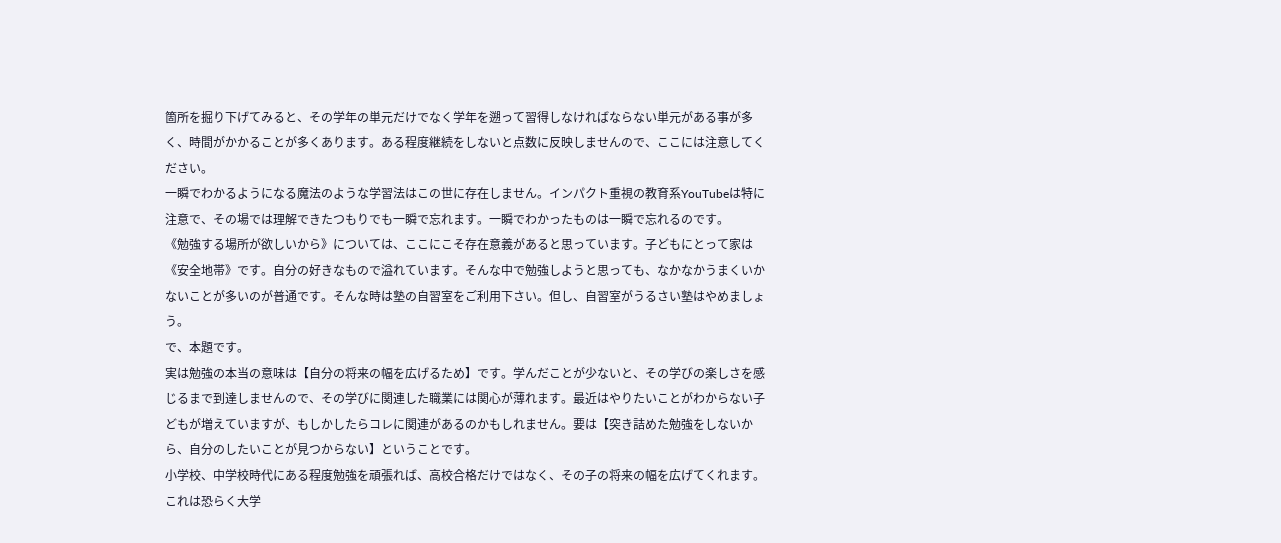箇所を掘り下げてみると、その学年の単元だけでなく学年を遡って習得しなければならない単元がある事が多く、時間がかかることが多くあります。ある程度継続をしないと点数に反映しませんので、ここには注意してください。
一瞬でわかるようになる魔法のような学習法はこの世に存在しません。インパクト重視の教育系YouTubeは特に注意で、その場では理解できたつもりでも一瞬で忘れます。一瞬でわかったものは一瞬で忘れるのです。
《勉強する場所が欲しいから》については、ここにこそ存在意義があると思っています。子どもにとって家は《安全地帯》です。自分の好きなもので溢れています。そんな中で勉強しようと思っても、なかなかうまくいかないことが多いのが普通です。そんな時は塾の自習室をご利用下さい。但し、自習室がうるさい塾はやめましょう。
で、本題です。
実は勉強の本当の意味は【自分の将来の幅を広げるため】です。学んだことが少ないと、その学びの楽しさを感じるまで到達しませんので、その学びに関連した職業には関心が薄れます。最近はやりたいことがわからない子どもが増えていますが、もしかしたらコレに関連があるのかもしれません。要は【突き詰めた勉強をしないから、自分のしたいことが見つからない】ということです。
小学校、中学校時代にある程度勉強を頑張れば、高校合格だけではなく、その子の将来の幅を広げてくれます。これは恐らく大学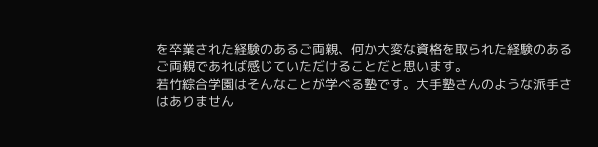を卒業された経験のあるご両親、何か大変な資格を取られた経験のあるご両親であれば感じていただけることだと思います。
若竹綜合学園はそんなことが学べる塾です。大手塾さんのような派手さはありません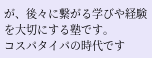が、後々に繋がる学びや経験を大切にする塾です。
コスパタイパの時代です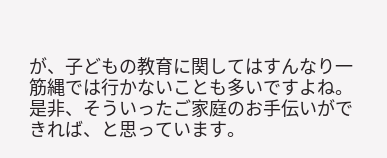が、子どもの教育に関してはすんなり一筋縄では行かないことも多いですよね。是非、そういったご家庭のお手伝いができれば、と思っています。